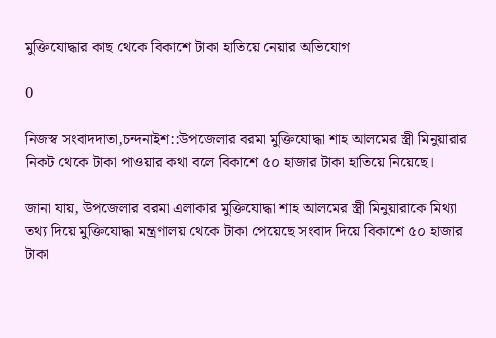মুক্তিযোদ্ধার কাছ থেকে বিকাশে টাকা হাতিয়ে নেয়ার অভিযোগ

0

নিজস্ব সংবাদদাতা,চন্দনাইশ::উপজেলার বরমা মুক্তিযোদ্ধা শাহ আলমের স্ত্রী মিনুয়ারার নিকট থেকে টাকা পাওয়ার কথা বলে বিকাশে ৫০ হাজার টাকা হাতিয়ে নিয়েছে।

জানা যায়, উপজেলার বরমা এলাকার মুক্তিযোদ্ধা শাহ আলমের স্ত্রী মিনুয়ারাকে মিথ্যা তথ্য দিয়ে মুক্তিযোদ্ধা মন্ত্রণালয় থেকে টাকা পেয়েছে সংবাদ দিয়ে বিকাশে ৫০ হাজার টাকা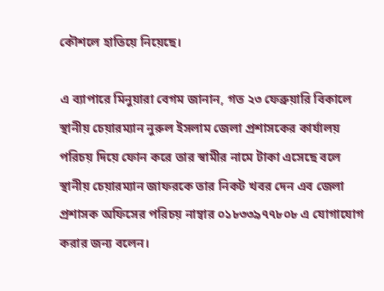কৌশলে হাতিয়ে নিয়েছে।

এ ব্যাপারে মিনুয়ারা বেগম জানান, গত ২৩ ফেব্রুয়ারি বিকালে স্থানীয় চেয়ারম্যান নুরুল ইসলাম জেলা প্রশাসকের কার্যালয় পরিচয় দিয়ে ফোন করে তার স্বামীর নামে টাকা এসেছে বলে স্থানীয় চেয়ারম্যান জাফরকে তার নিকট খবর দেন এব জেলা প্রশাসক অফিসের পরিচয় নাম্বার ০১৮৩৩৯৭৭৮০৮ এ যোগাযোগ করার জন্য বলেন।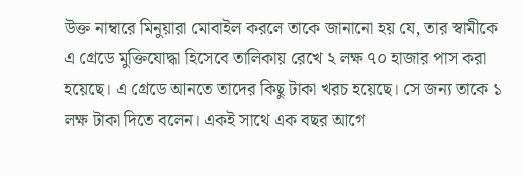উক্ত নাম্বারে মিনুয়ারা মোবাইল করলে তাকে জানানো হয় যে, তার স্বামীকে এ গ্রেডে মুক্তিযোদ্ধা হিসেবে তালিকায় রেখে ২ লক্ষ ৭০ হাজার পাস করা হয়েছে। এ গ্রেডে আনতে তাদের কিছু টাকা খরচ হয়েছে। সে জন্য তাকে ১ লক্ষ টাকা দিতে বলেন। একই সাথে এক বছর আগে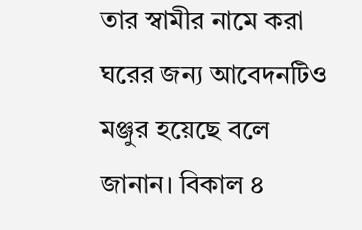তার স্বামীর নামে করা ঘরের জন্য আবেদনটিও মঞ্জুর হয়েছে বলে জানান। বিকাল ৪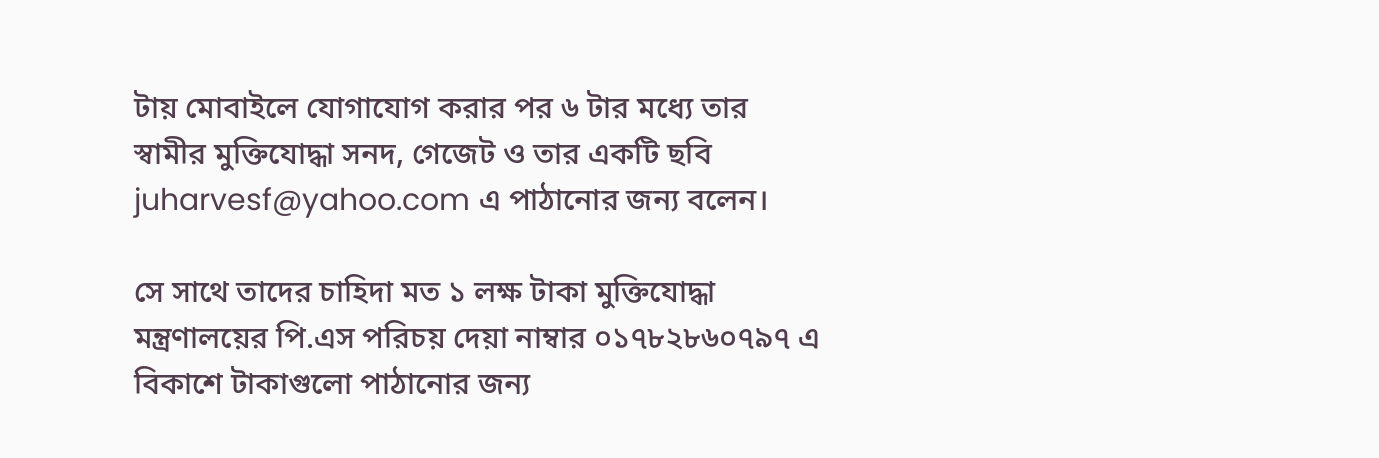টায় মোবাইলে যোগাযোগ করার পর ৬ টার মধ্যে তার স্বামীর মুক্তিযোদ্ধা সনদ, গেজেট ও তার একটি ছবি juharvesf@yahoo.com এ পাঠানোর জন্য বলেন।

সে সাথে তাদের চাহিদা মত ১ লক্ষ টাকা মুক্তিযোদ্ধা মন্ত্রণালয়ের পি.এস পরিচয় দেয়া নাম্বার ০১৭৮২৮৬০৭৯৭ এ বিকাশে টাকাগুলো পাঠানোর জন্য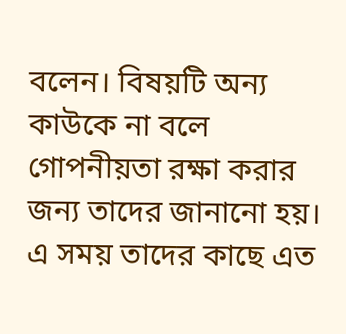বলেন। বিষয়টি অন্য কাউকে না বলে গোপনীয়তা রক্ষা করার জন্য তাদের জানানো হয়। এ সময় তাদের কাছে এত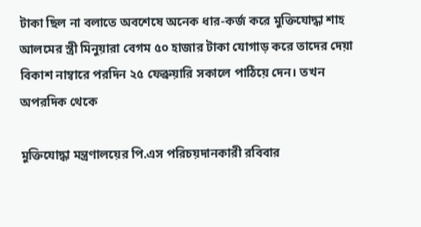টাকা ছিল না বলাতে অবশেষে অনেক ধার-কর্জ করে মুক্তিযোদ্ধা শাহ আলমের স্ত্রী মিনুয়ারা বেগম ৫০ হাজার টাকা যোগাড় করে তাদের দেয়া বিকাশ নাম্বারে পরদিন ২৫ ফেব্রুয়ারি সকালে পাঠিয়ে দেন। তখন অপরদিক থেকে

মুক্তিযোদ্ধা মন্ত্রণালয়ের পি.এস পরিচয়দানকারী রবিবার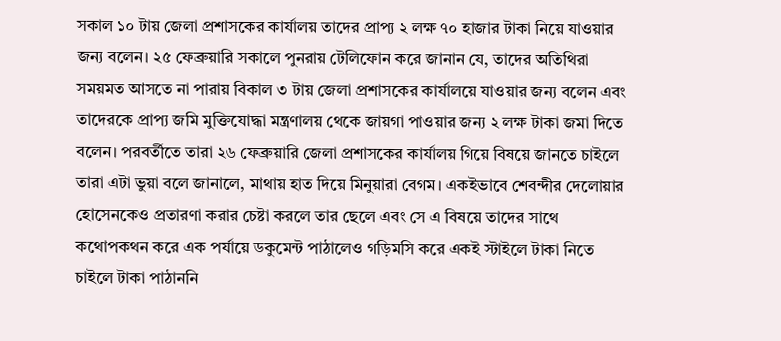সকাল ১০ টায় জেলা প্রশাসকের কার্যালয় তাদের প্রাপ্য ২ লক্ষ ৭০ হাজার টাকা নিয়ে যাওয়ার জন্য বলেন। ২৫ ফেব্রুয়ারি সকালে পুনরায় টেলিফোন করে জানান যে, তাদের অতিথিরা সময়মত আসতে না পারায় বিকাল ৩ টায় জেলা প্রশাসকের কার্যালয়ে যাওয়ার জন্য বলেন এবং তাদেরকে প্রাপ্য জমি মুক্তিযোদ্ধা মন্ত্রণালয় থেকে জায়গা পাওয়ার জন্য ২ লক্ষ টাকা জমা দিতে বলেন। পরবর্তীতে তারা ২৬ ফেব্রুয়ারি জেলা প্রশাসকের কার্যালয় গিয়ে বিষয়ে জানতে চাইলে তারা এটা ভুয়া বলে জানালে, মাথায় হাত দিয়ে মিনুয়ারা বেগম। একইভাবে শেবন্দীর দেলোয়ার হোসেনকেও প্রতারণা করার চেষ্টা করলে তার ছেলে এবং সে এ বিষয়ে তাদের সাথে কথোপকথন করে এক পর্যায়ে ডকুমেন্ট পাঠালেও গড়িমসি করে একই স্টাইলে টাকা নিতে চাইলে টাকা পাঠাননি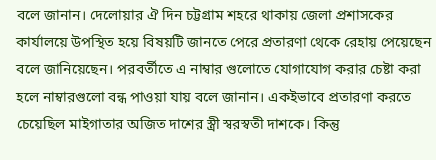বলে জানান। দেলোয়ার ঐ দিন চট্টগ্রাম শহরে থাকায় জেলা প্রশাসকের কার্যালয়ে উপস্থিত হয়ে বিষয়টি জানতে পেরে প্রতারণা থেকে রেহায় পেয়েছেন বলে জানিয়েছেন। পরবর্তীতে এ নাম্বার গুলোতে যোগাযোগ করার চেষ্টা করা হলে নাম্বারগুলো বন্ধ পাওয়া যায় বলে জানান। একইভাবে প্রতারণা করতে চেয়েছিল মাইগাতার অজিত দাশের স্ত্রী স্বরস্বতী দাশকে। কিন্তু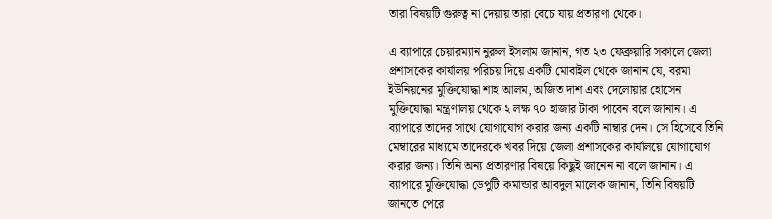তারা বিষয়টি গুরুত্ব না দেয়ায় তারা বেচে যায় প্রতারণা থেকে।

এ ব্যাপারে চেয়ারম্যান নুরুল ইসলাম জানান, গত ২৩ ফেব্রুয়ারি সকালে জেলা প্রশাসকের কার্যালয় পরিচয় দিয়ে একটি মোবাইল থেকে জানান যে, বরমা ইউনিয়নের মুক্তিযোদ্ধা শাহ আলম, অজিত দাশ এবং দেলোয়ার হোসেন মুক্তিযোদ্ধা মন্ত্রণালয় থেকে ২ লক্ষ ৭০ হাজার টাকা পাবেন বলে জানান। এ ব্যাপারে তাদের সাথে যোগাযোগ করার জন্য একটি নাম্বার দেন। সে হিসেবে তিনি মেম্বারের মাধ্যমে তাদেরকে খবর দিয়ে জেলা প্রশাসকের কার্যালয়ে যোগাযোগ করার জন্য। তিনি অন্য প্রতারণার বিষয়ে কিছুই জানেন না বলে জানান। এ ব্যাপারে মুক্তিযোদ্ধা ডেপুটি কমান্ডার আবদুল মালেক জানান, তিনি বিষয়টি জানতে পেরে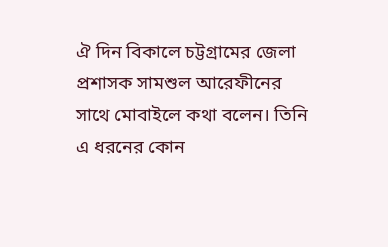ঐ দিন বিকালে চট্টগ্রামের জেলা প্রশাসক সামশুল আরেফীনের সাথে মোবাইলে কথা বলেন। তিনি এ ধরনের কোন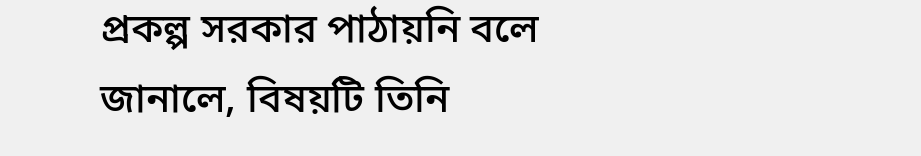প্রকল্প সরকার পাঠায়নি বলে জানালে, বিষয়টি তিনি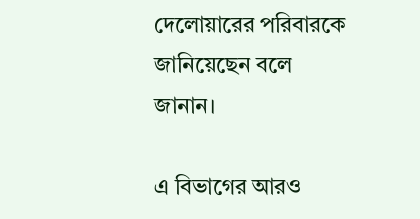দেলোয়ারের পরিবারকে জানিয়েছেন বলে জানান।

এ বিভাগের আরও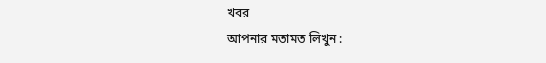খবর
আপনার মতামত লিখুন :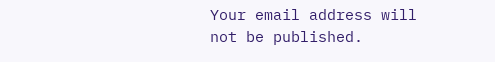Your email address will not be published.